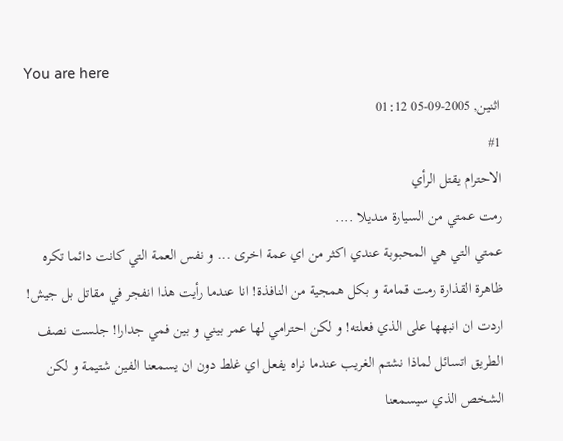You are here
اثنين, 2005-09-05 01:12
#1
الاحترام يقتل الرأي
رمت عمتي من السيارة منديلا ....
عمتي التي هي المحبوبة عندي اكثر من اي عمة اخرى ... و نفس العمة التي كانت دائما تكره ظاهرة القذارة رمت قمامة و بكل همجية من النافذة! انا عندما رأيت هذا انفجر في مقاتل بل جيش! اردت ان انبهها على الذي فعلته! و لكن احترامي لها عمر بيني و بين فمي جدارا! جلست نصف الطريق اتسائل لماذا نشتم الغريب عندما نراه يفعل اي غلط دون ان يسمعنا الفين شتيمة و لكن الشخص الذي سيسمعنا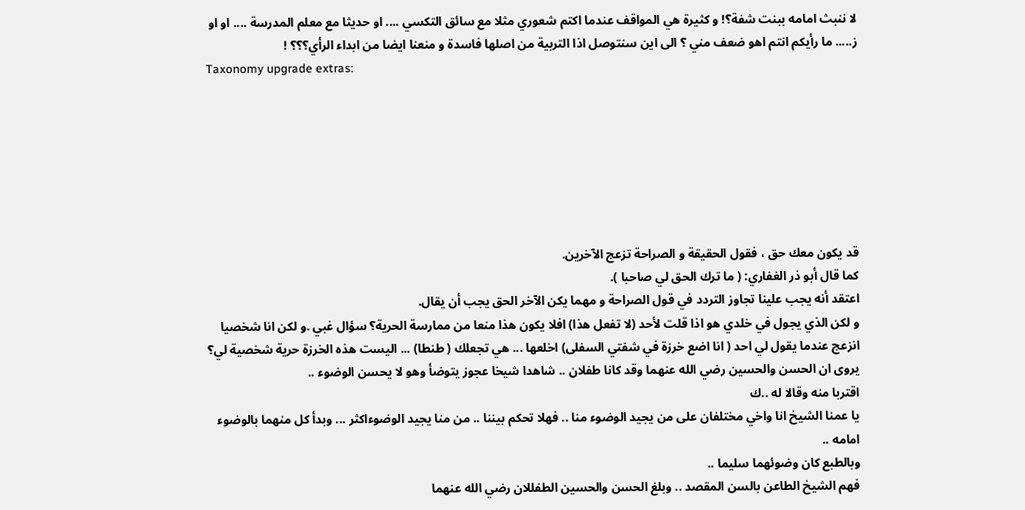لا ننبث امامه ببنت شفة؟! و كثيرة هي المواقف عندما اكتم شعوري مثلا مع سائق التكسي .... او حديثا مع معلم المدرسة .... او او ز..... ما رأيكم انتم اهو ضعف مني ؟ الى اين سنتوصل اذا التربية من اصلها فاسدة و منعنا ايضا من ابداء الرأي؟؟؟ !
Taxonomy upgrade extras:







قد يكون معك حق ، فقول الحقيقة و الصراحة تزعج الآخرين.
كما قال أبو ذر الغفاري: ( ما ترك الحق لي صاحبا ).
اعتقد أنه يجب علينا تجاوز التردد في قول الصراحة و مهما يكن الآخر الحق يجب أن يقال.
و لكن الذي يجول في خلدي هو اذا قلت لأحد (لا تفعل هذا) افلا يكون هذا منعا من ممارسة الحرية؟ سؤال غبي .و لكن انا شخصيا انزعج عندما يقول لي احد ( انا اضع خرزة في شفتي السفلى) اخلعها ... هي تجعلك ( طنطا) ... اليست هذه الخرزة حرية شخصية لي؟
يروى ان الحسن والحسين رضي الله عنهما وقد كانا طفلان .. شاهدا شيخا عجوز يتوضأ وهو لا يحسن الوضوء ..
اقتربا منه وقالا له ..ك
يا عمنا الشيخ انا واخي مختلفان على من يجيد الوضوء منا .. فهلا تحكم بيننا .. من منا يجيد الوضوءاكثر ... وبدأ كل منهما بالوضوء امامه ..
وبالطبع كان وضوئهما سليما ..
فهم الشيخ الطاعن بالسن المقصد .. وبلغ الحسن والحسين الطفللان رضي الله عنهما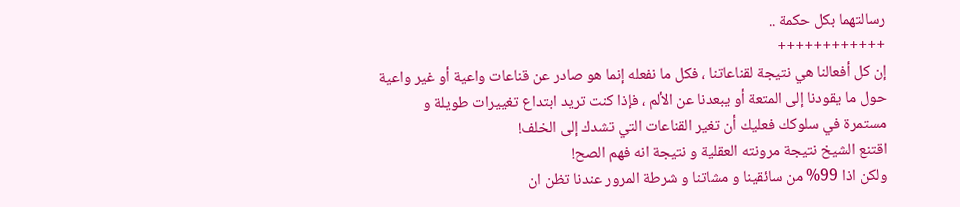رسالتهما بكل حكمة ..
++++++++++++
إن كل أفعالنا هي نتيجة لقناعاتنا ، فكل ما نفعله إنما هو صادر عن قناعات واعية أو غير واعية حول ما يقودنا إلى المتعة أو يبعدنا عن الألم ، فإذا كنت تريد ابتداع تغييرات طويلة و مستمرة في سلوكك فعليك أن تغير القناعات التي تشدك إلى الخلف!
اقتنع الشيخ نتيجة مرونته العقلية و نتيجة انه فهم الصح!
ولكن اذا 99% من سائقينا و مشاتنا و شرطة المرور عندنا تظن ان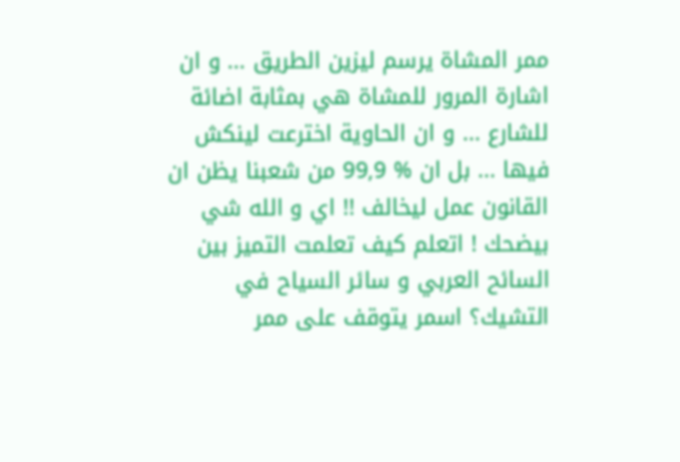ممر المشاة يرسم ليزين الطريق ... و ان اشارة المرور للمشاة هي بمثابة اضائة للشارع ... و ان الحاوية اخترعت لينكش فيها ... بل ان % 99,9 من شعبنا يظن ان القانون عمل ليخالف !! اي و الله شي بيضحك ! اتعلم كيف تعلمت التميز بين السائح العربي و سائر السياح في التشيك؟ اسمر يتوقف على ممر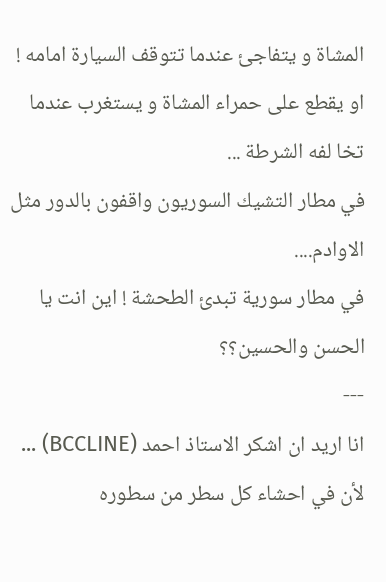المشاة و يتفاجئ عندما تتوقف السيارة امامه ! او يقطع على حمراء المشاة و يستغرب عندما تخا لفه الشرطة ...
في مطار التشيك السوريون واقفون بالدور مثل الاوادم....
في مطار سورية تبدئ الطحشة ! اين انت يا الحسن والحسين؟؟
---
انا اريد ان اشكر الاستاذ احمد (BCCLINE) ... لأن في احشاء كل سطر من سطوره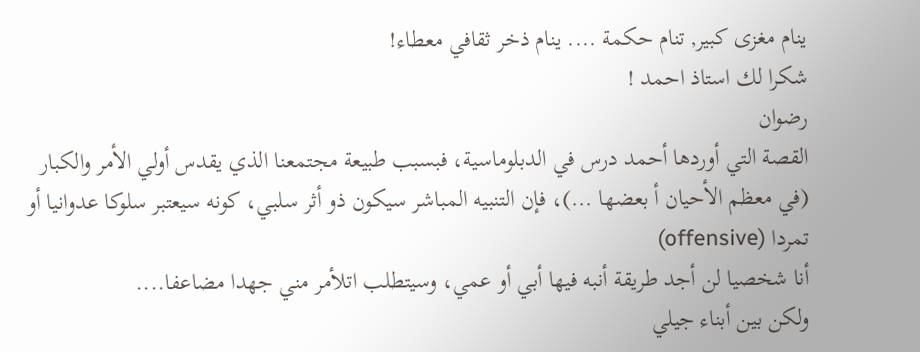ينام مغزى كبير, تنام حكمة .... ينام ذخر ثقافي معطاء!
شكرا لك استاذ احمد !
رضوان
القصة التي أوردها أحمد درس في الدبلوماسية، فبسبب طبيعة مجتمعنا الذي يقدس أولي الأمر والكبار (في معظم الأحيان أ بعضها ...)، فإن التنبيه المباشر سيكون ذو أثر سلبي، كونه سيعتبر سلوكا عدوانيا أو تمردا (offensive)
أنا شخصيا لن أجد طريقة أنبه فيها أبي أو عمي، وسيتطلب اتلأمر مني جهدا مضاعفا....
ولكن بين أبناء جيلي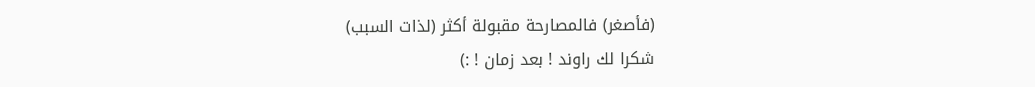(فأصغر) فالمصارحة مقبولة أكثر (لذات السبب)
شكرا لك راوند ! بعد زمان ! :)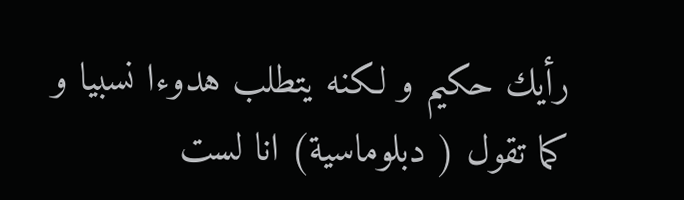رأيك حكيم و لكنه يتطلب هدوءا نسبيا و كما تقول ( دبلوماسية) انا لست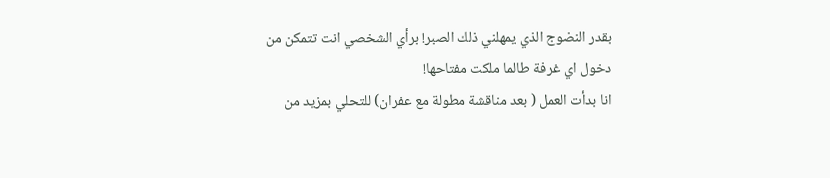بقدر النضوج الذي يمهلني ذلك الصبر! برأي الشخصي انت تتمكن من دخول اي غرفة طالما ملكت مفتاحها!
انا بدأت العمل ( بعد مناقشة مطولة مع عفران) للتحلي بمزيد من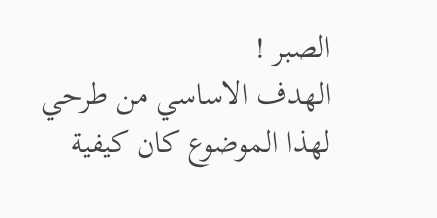الصبر !
الهدف الاساسي من طرحي لهذا الموضوع كان كيفية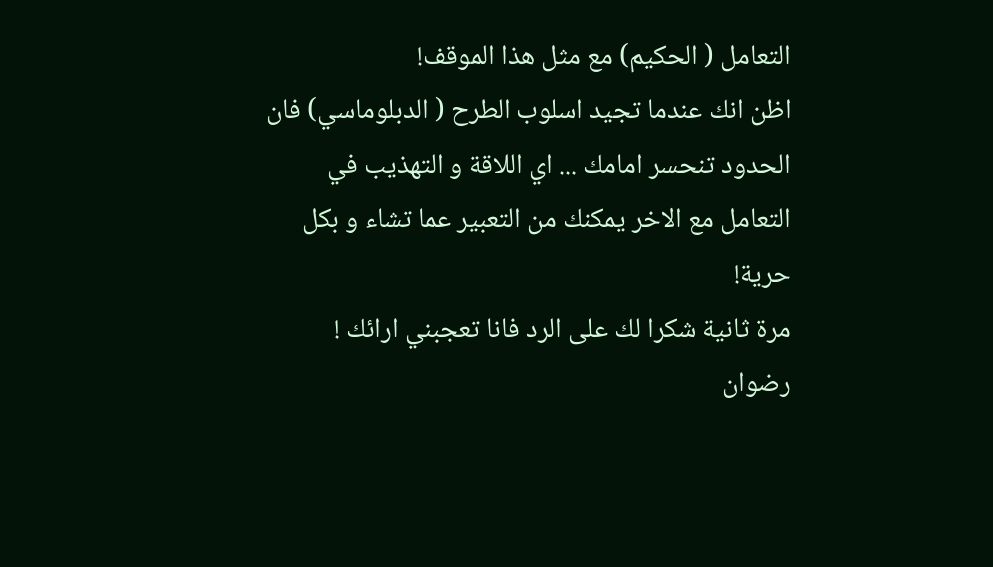التعامل ( الحكيم) مع مثل هذا الموقف!
اظن انك عندما تجيد اسلوب الطرح ( الدبلوماسي) فان الحدود تنحسر امامك ... اي اللاقة و التهذيب في التعامل مع الاخر يمكنك من التعبير عما تشاء و بكل حرية!
مرة ثانية شكرا لك على الرد فانا تعجبني ارائك !
رضوان